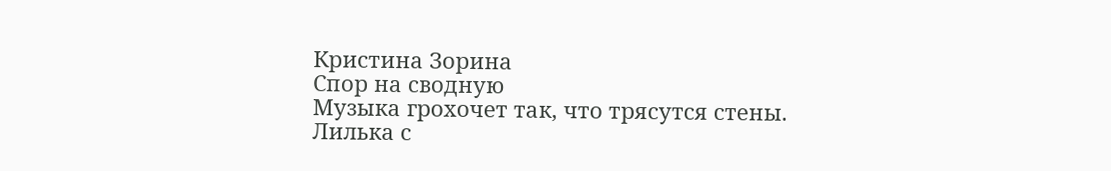Кристина Зорина
Спор на сводную
Музыка грохочет так, что трясутся стены.
Лилька с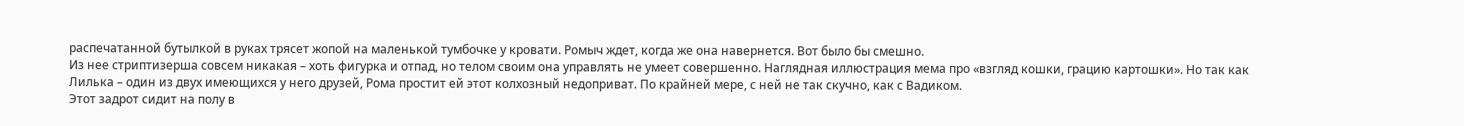распечатанной бутылкой в руках трясет жопой на маленькой тумбочке у кровати. Ромыч ждет, когда же она навернется. Вот было бы смешно.
Из нее стриптизерша совсем никакая – хоть фигурка и отпад, но телом своим она управлять не умеет совершенно. Наглядная иллюстрация мема про «взгляд кошки, грацию картошки». Но так как Лилька – один из двух имеющихся у него друзей, Рома простит ей этот колхозный недоприват. По крайней мере, с ней не так скучно, как с Вадиком.
Этот задрот сидит на полу в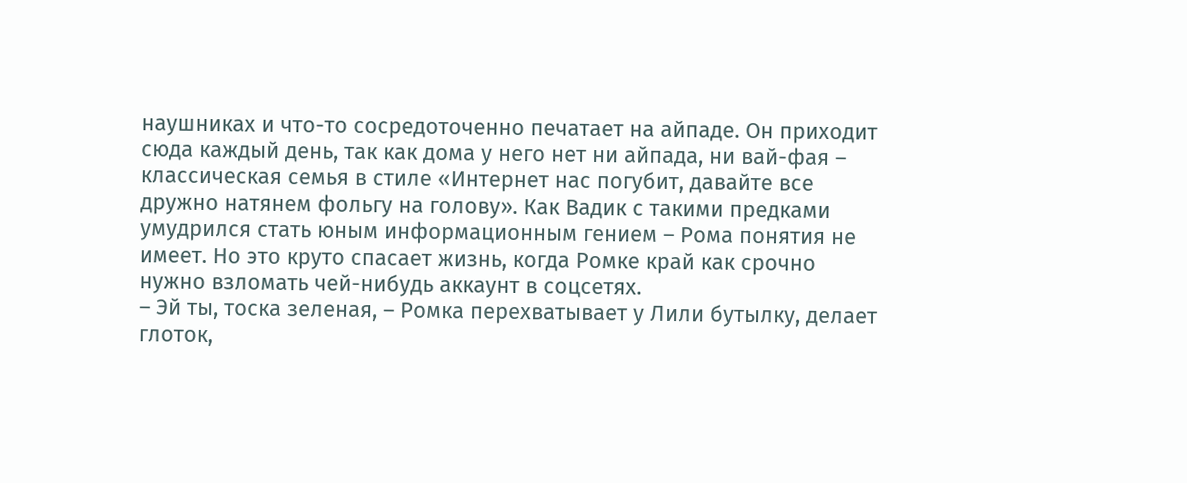наушниках и что-то сосредоточенно печатает на айпаде. Он приходит сюда каждый день, так как дома у него нет ни айпада, ни вай-фая – классическая семья в стиле «Интернет нас погубит, давайте все дружно натянем фольгу на голову». Как Вадик с такими предками умудрился стать юным информационным гением – Рома понятия не имеет. Но это круто спасает жизнь, когда Ромке край как срочно нужно взломать чей-нибудь аккаунт в соцсетях.
– Эй ты, тоска зеленая, – Ромка перехватывает у Лили бутылку, делает глоток,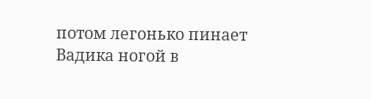потом легонько пинает Вадика ногой в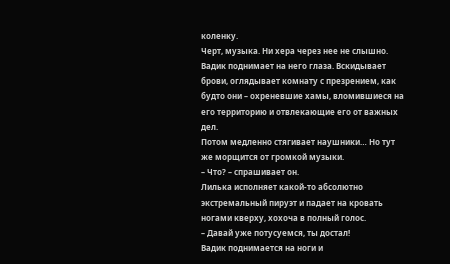коленку.
Черт, музыка. Ни хера через нее не слышно.
Вадик поднимает на него глаза. Вскидывает брови, оглядывает комнату с презрением, как будто они – охреневшие хамы, вломившиеся на его территорию и отвлекающие его от важных дел.
Потом медленно стягивает наушники… Но тут же морщится от громкой музыки.
– Что? – спрашивает он.
Лилька исполняет какой-то абсолютно экстремальный пируэт и падает на кровать ногами кверху, хохоча в полный голос.
– Давай уже потусуемся, ты достал!
Вадик поднимается на ноги и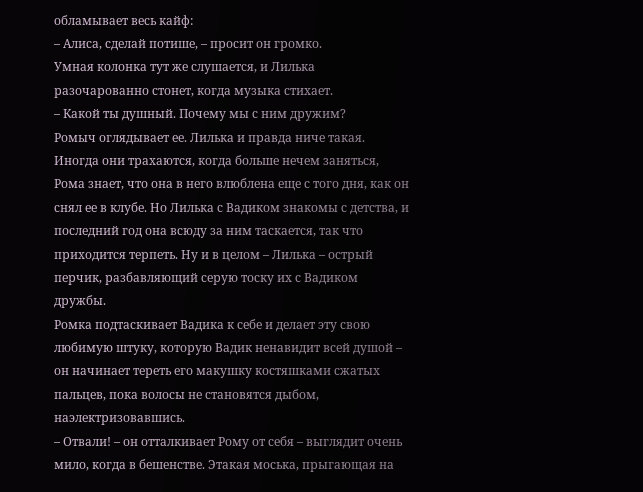обламывает весь кайф:
– Алиса, сделай потише, – просит он громко.
Умная колонка тут же слушается, и Лилька разочарованно стонет, когда музыка стихает.
– Какой ты душный. Почему мы с ним дружим?
Ромыч оглядывает ее. Лилька и правда ниче такая. Иногда они трахаются, когда больше нечем заняться, Рома знает, что она в него влюблена еще с того дня, как он снял ее в клубе. Но Лилька с Вадиком знакомы с детства, и последний год она всюду за ним таскается, так что приходится терпеть. Ну и в целом – Лилька – острый перчик, разбавляющий серую тоску их с Вадиком дружбы.
Ромка подтаскивает Вадика к себе и делает эту свою любимую штуку, которую Вадик ненавидит всей душой – он начинает тереть его макушку костяшками сжатых пальцев, пока волосы не становятся дыбом, наэлектризовавшись.
– Отвали! – он отталкивает Рому от себя – выглядит очень мило, когда в бешенстве. Этакая моська, прыгающая на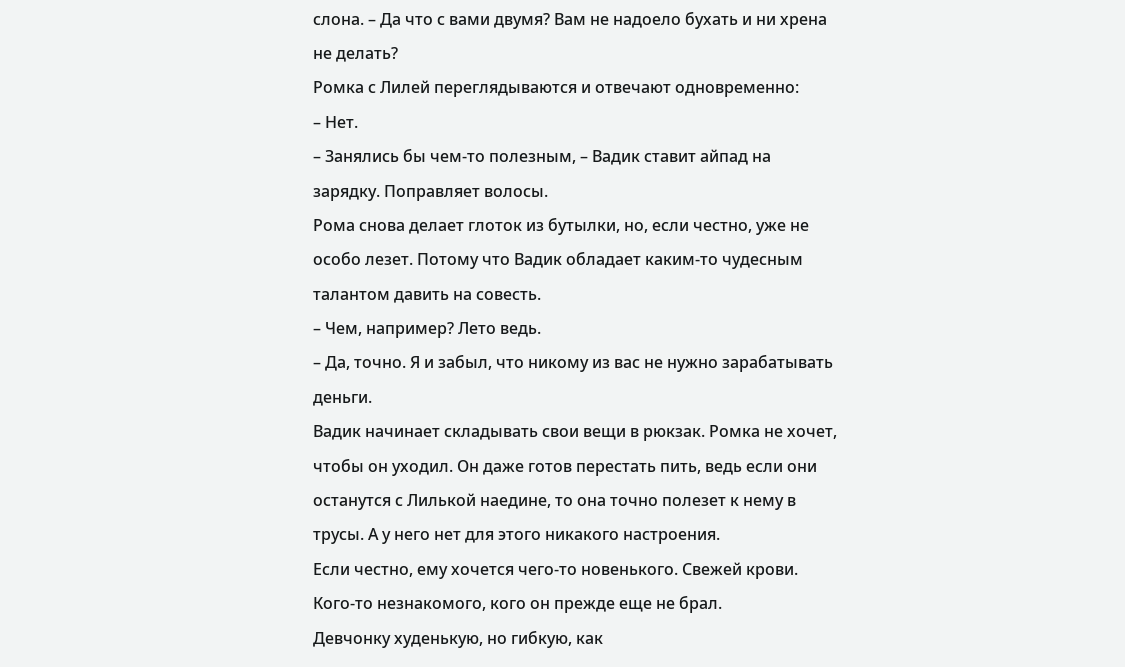слона. – Да что с вами двумя? Вам не надоело бухать и ни хрена не делать?
Ромка с Лилей переглядываются и отвечают одновременно:
– Нет.
– Занялись бы чем-то полезным, – Вадик ставит айпад на зарядку. Поправляет волосы.
Рома снова делает глоток из бутылки, но, если честно, уже не особо лезет. Потому что Вадик обладает каким-то чудесным талантом давить на совесть.
– Чем, например? Лето ведь.
– Да, точно. Я и забыл, что никому из вас не нужно зарабатывать деньги.
Вадик начинает складывать свои вещи в рюкзак. Ромка не хочет, чтобы он уходил. Он даже готов перестать пить, ведь если они останутся с Лилькой наедине, то она точно полезет к нему в трусы. А у него нет для этого никакого настроения.
Если честно, ему хочется чего-то новенького. Свежей крови. Кого-то незнакомого, кого он прежде еще не брал.
Девчонку худенькую, но гибкую, как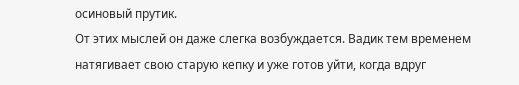осиновый прутик.
От этих мыслей он даже слегка возбуждается. Вадик тем временем натягивает свою старую кепку и уже готов уйти, когда вдруг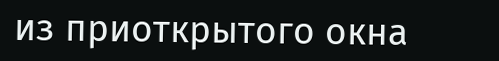из приоткрытого окна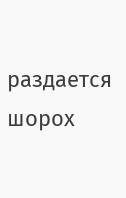раздается шорох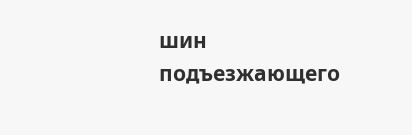шин подъезжающего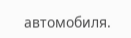автомобиля.